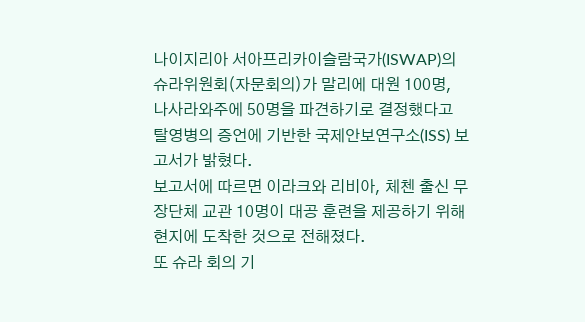나이지리아 서아프리카이슬람국가(ISWAP)의 슈라위원회(자문회의)가 말리에 대원 100명, 나사라와주에 50명을 파견하기로 결정했다고 탈영병의 증언에 기반한 국제안보연구소(ISS) 보고서가 밝혔다.
보고서에 따르면 이라크와 리비아, 체첸 출신 무장단체 교관 10명이 대공 훈련을 제공하기 위해 현지에 도착한 것으로 전해졌다.
또 슈라 회의 기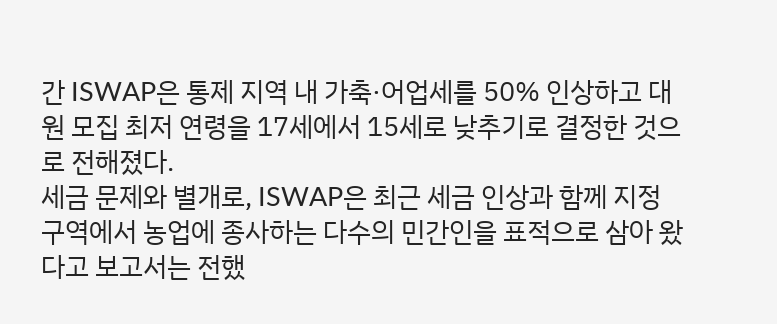간 ISWAP은 통제 지역 내 가축·어업세를 50% 인상하고 대원 모집 최저 연령을 17세에서 15세로 낮추기로 결정한 것으로 전해졌다.
세금 문제와 별개로, ISWAP은 최근 세금 인상과 함께 지정 구역에서 농업에 종사하는 다수의 민간인을 표적으로 삼아 왔다고 보고서는 전했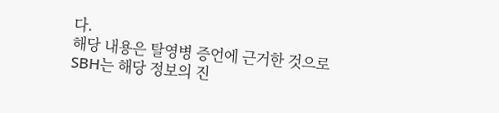다.
해당 내용은 탈영병 증언에 근거한 것으로 SBH는 해당 정보의 진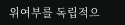위여부를 독립적으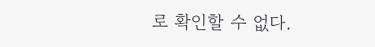로 확인할 수 없다.